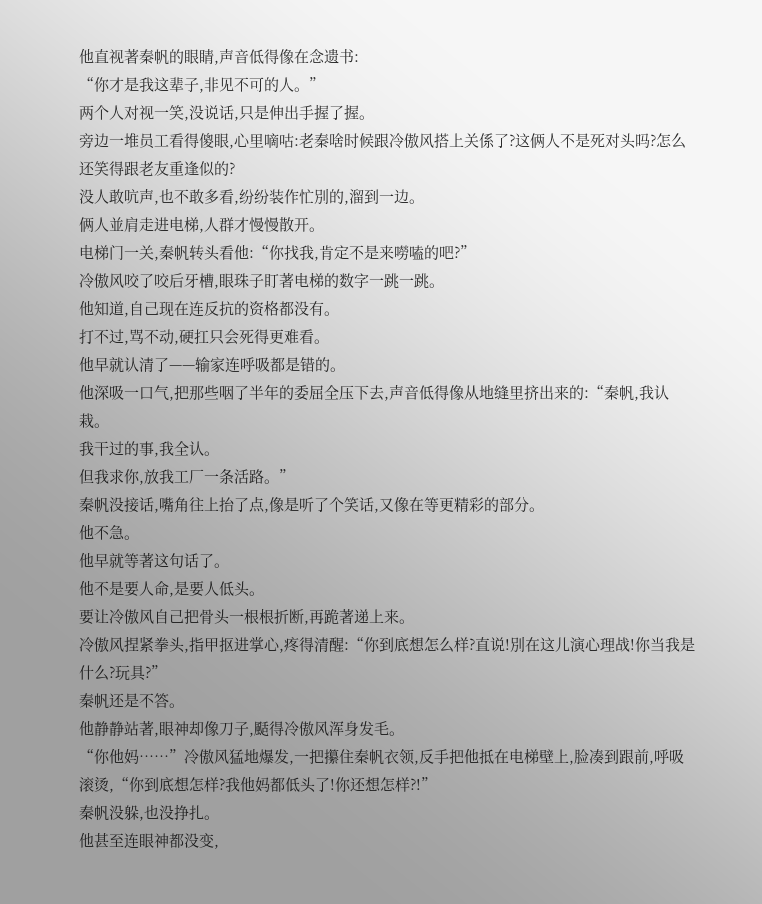他直视著秦帆的眼睛,声音低得像在念遗书:
“你才是我这辈子,非见不可的人。”
两个人对视一笑,没说话,只是伸出手握了握。
旁边一堆员工看得傻眼,心里嘀咕:老秦啥时候跟冷傲风搭上关係了?这俩人不是死对头吗?怎么还笑得跟老友重逢似的?
没人敢吭声,也不敢多看,纷纷装作忙別的,溜到一边。
俩人並肩走进电梯,人群才慢慢散开。
电梯门一关,秦帆转头看他:“你找我,肯定不是来嘮嗑的吧?”
冷傲风咬了咬后牙槽,眼珠子盯著电梯的数字一跳一跳。
他知道,自己现在连反抗的资格都没有。
打不过,骂不动,硬扛只会死得更难看。
他早就认清了——输家连呼吸都是错的。
他深吸一口气,把那些咽了半年的委屈全压下去,声音低得像从地缝里挤出来的:“秦帆,我认栽。
我干过的事,我全认。
但我求你,放我工厂一条活路。”
秦帆没接话,嘴角往上抬了点,像是听了个笑话,又像在等更精彩的部分。
他不急。
他早就等著这句话了。
他不是要人命,是要人低头。
要让冷傲风自己把骨头一根根折断,再跪著递上来。
冷傲风捏紧拳头,指甲抠进掌心,疼得清醒:“你到底想怎么样?直说!別在这儿演心理战!你当我是什么?玩具?”
秦帆还是不答。
他静静站著,眼神却像刀子,颳得冷傲风浑身发毛。
“你他妈……”冷傲风猛地爆发,一把攥住秦帆衣领,反手把他抵在电梯壁上,脸凑到跟前,呼吸滚烫,“你到底想怎样?我他妈都低头了!你还想怎样?!”
秦帆没躲,也没挣扎。
他甚至连眼神都没变,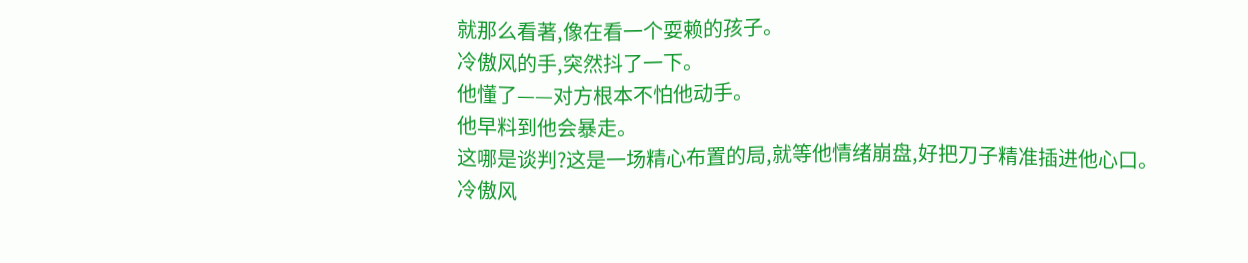就那么看著,像在看一个耍赖的孩子。
冷傲风的手,突然抖了一下。
他懂了——对方根本不怕他动手。
他早料到他会暴走。
这哪是谈判?这是一场精心布置的局,就等他情绪崩盘,好把刀子精准插进他心口。
冷傲风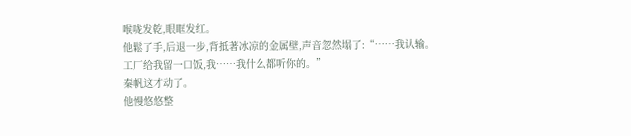喉咙发乾,眼眶发红。
他鬆了手,后退一步,背抵著冰凉的金属壁,声音忽然塌了:“……我认输。
工厂给我留一口饭,我……我什么都听你的。”
秦帆这才动了。
他慢悠悠整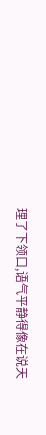理了下领口,语气平静得像在说天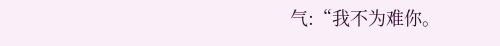气:“我不为难你。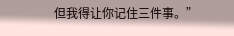但我得让你记住三件事。”